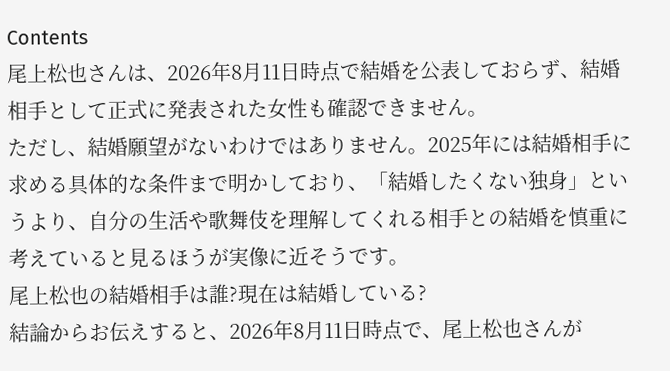Contents
尾上松也さんは、2026年8月11日時点で結婚を公表しておらず、結婚相手として正式に発表された女性も確認できません。
ただし、結婚願望がないわけではありません。2025年には結婚相手に求める具体的な条件まで明かしており、「結婚したくない独身」というより、自分の生活や歌舞伎を理解してくれる相手との結婚を慎重に考えていると見るほうが実像に近そうです。
尾上松也の結婚相手は誰?現在は結婚している?
結論からお伝えすると、2026年8月11日時点で、尾上松也さんが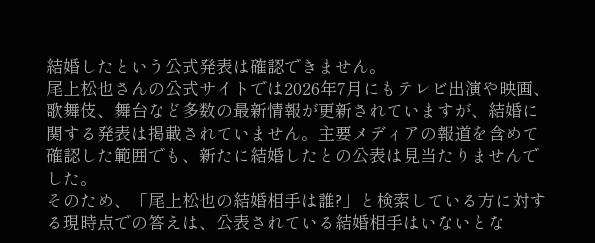結婚したという公式発表は確認できません。
尾上松也さんの公式サイトでは2026年7月にもテレビ出演や映画、歌舞伎、舞台など多数の最新情報が更新されていますが、結婚に関する発表は掲載されていません。主要メディアの報道を含めて確認した範囲でも、新たに結婚したとの公表は見当たりませんでした。
そのため、「尾上松也の結婚相手は誰?」と検索している方に対する現時点での答えは、公表されている結婚相手はいないとな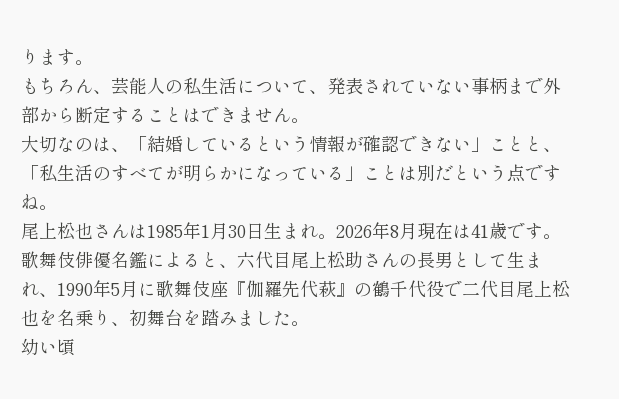ります。
もちろん、芸能人の私生活について、発表されていない事柄まで外部から断定することはできません。
大切なのは、「結婚しているという情報が確認できない」ことと、「私生活のすべてが明らかになっている」ことは別だという点ですね。
尾上松也さんは1985年1月30日生まれ。2026年8月現在は41歳です。
歌舞伎俳優名鑑によると、六代目尾上松助さんの長男として生まれ、1990年5月に歌舞伎座『伽羅先代萩』の鶴千代役で二代目尾上松也を名乗り、初舞台を踏みました。
幼い頃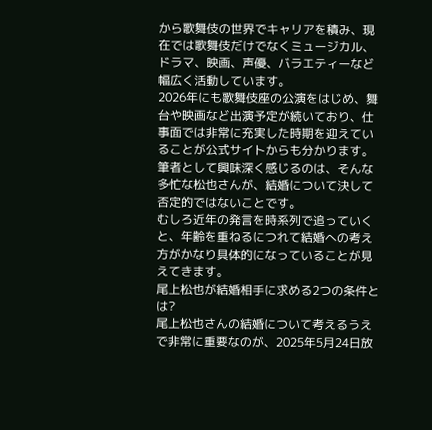から歌舞伎の世界でキャリアを積み、現在では歌舞伎だけでなくミュージカル、ドラマ、映画、声優、バラエティーなど幅広く活動しています。
2026年にも歌舞伎座の公演をはじめ、舞台や映画など出演予定が続いており、仕事面では非常に充実した時期を迎えていることが公式サイトからも分かります。
筆者として興味深く感じるのは、そんな多忙な松也さんが、結婚について決して否定的ではないことです。
むしろ近年の発言を時系列で追っていくと、年齢を重ねるにつれて結婚への考え方がかなり具体的になっていることが見えてきます。
尾上松也が結婚相手に求める2つの条件とは?
尾上松也さんの結婚について考えるうえで非常に重要なのが、2025年5月24日放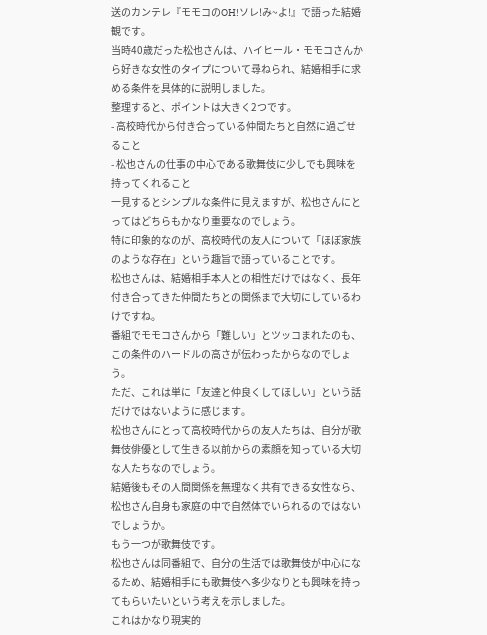送のカンテレ『モモコのOH!ソレ!み~よ!』で語った結婚観です。
当時40歳だった松也さんは、ハイヒール・モモコさんから好きな女性のタイプについて尋ねられ、結婚相手に求める条件を具体的に説明しました。
整理すると、ポイントは大きく2つです。
- 高校時代から付き合っている仲間たちと自然に過ごせること
- 松也さんの仕事の中心である歌舞伎に少しでも興味を持ってくれること
一見するとシンプルな条件に見えますが、松也さんにとってはどちらもかなり重要なのでしょう。
特に印象的なのが、高校時代の友人について「ほぼ家族のような存在」という趣旨で語っていることです。
松也さんは、結婚相手本人との相性だけではなく、長年付き合ってきた仲間たちとの関係まで大切にしているわけですね。
番組でモモコさんから「難しい」とツッコまれたのも、この条件のハードルの高さが伝わったからなのでしょう。
ただ、これは単に「友達と仲良くしてほしい」という話だけではないように感じます。
松也さんにとって高校時代からの友人たちは、自分が歌舞伎俳優として生きる以前からの素顔を知っている大切な人たちなのでしょう。
結婚後もその人間関係を無理なく共有できる女性なら、松也さん自身も家庭の中で自然体でいられるのではないでしょうか。
もう一つが歌舞伎です。
松也さんは同番組で、自分の生活では歌舞伎が中心になるため、結婚相手にも歌舞伎へ多少なりとも興味を持ってもらいたいという考えを示しました。
これはかなり現実的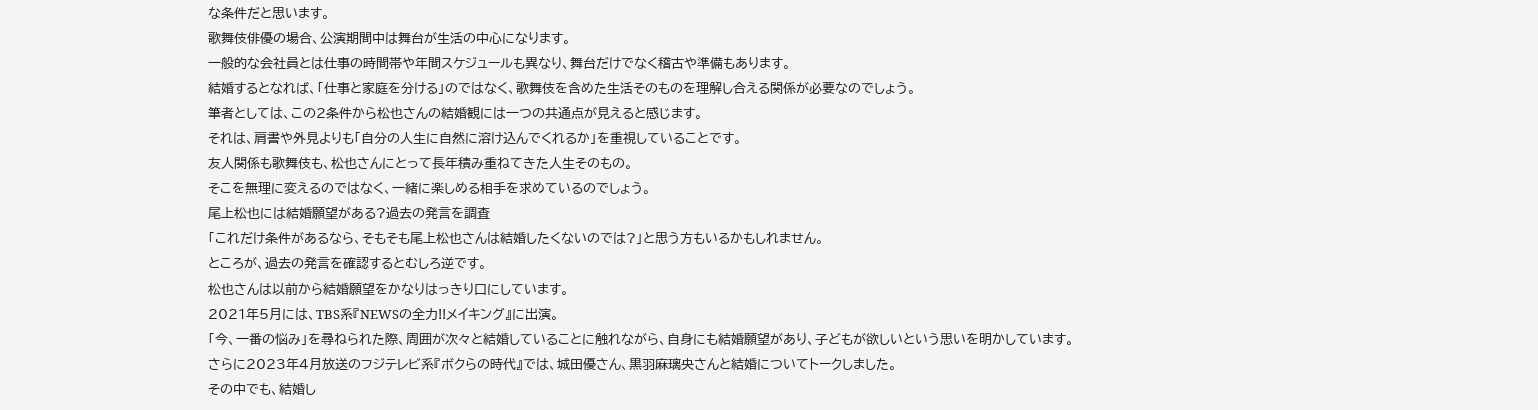な条件だと思います。
歌舞伎俳優の場合、公演期間中は舞台が生活の中心になります。
一般的な会社員とは仕事の時間帯や年間スケジュールも異なり、舞台だけでなく稽古や準備もあります。
結婚するとなれば、「仕事と家庭を分ける」のではなく、歌舞伎を含めた生活そのものを理解し合える関係が必要なのでしょう。
筆者としては、この2条件から松也さんの結婚観には一つの共通点が見えると感じます。
それは、肩書や外見よりも「自分の人生に自然に溶け込んでくれるか」を重視していることです。
友人関係も歌舞伎も、松也さんにとって長年積み重ねてきた人生そのもの。
そこを無理に変えるのではなく、一緒に楽しめる相手を求めているのでしょう。
尾上松也には結婚願望がある?過去の発言を調査
「これだけ条件があるなら、そもそも尾上松也さんは結婚したくないのでは?」と思う方もいるかもしれません。
ところが、過去の発言を確認するとむしろ逆です。
松也さんは以前から結婚願望をかなりはっきり口にしています。
2021年5月には、TBS系『NEWSの全力!!メイキング』に出演。
「今、一番の悩み」を尋ねられた際、周囲が次々と結婚していることに触れながら、自身にも結婚願望があり、子どもが欲しいという思いを明かしています。
さらに2023年4月放送のフジテレビ系『ボクらの時代』では、城田優さん、黒羽麻璃央さんと結婚についてトークしました。
その中でも、結婚し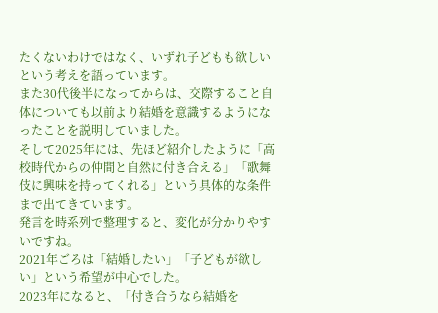たくないわけではなく、いずれ子どもも欲しいという考えを語っています。
また30代後半になってからは、交際すること自体についても以前より結婚を意識するようになったことを説明していました。
そして2025年には、先ほど紹介したように「高校時代からの仲間と自然に付き合える」「歌舞伎に興味を持ってくれる」という具体的な条件まで出てきています。
発言を時系列で整理すると、変化が分かりやすいですね。
2021年ごろは「結婚したい」「子どもが欲しい」という希望が中心でした。
2023年になると、「付き合うなら結婚を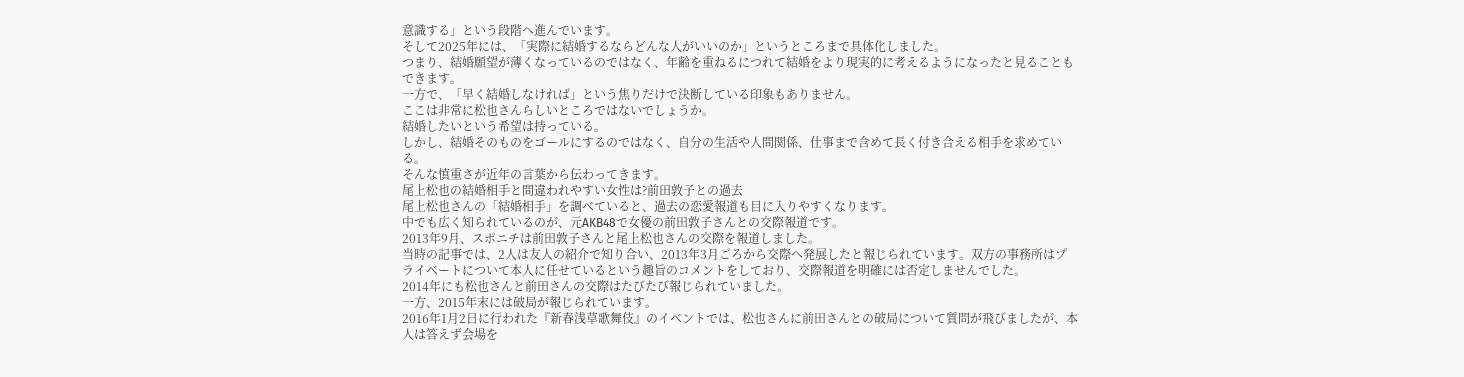意識する」という段階へ進んでいます。
そして2025年には、「実際に結婚するならどんな人がいいのか」というところまで具体化しました。
つまり、結婚願望が薄くなっているのではなく、年齢を重ねるにつれて結婚をより現実的に考えるようになったと見ることもできます。
一方で、「早く結婚しなければ」という焦りだけで決断している印象もありません。
ここは非常に松也さんらしいところではないでしょうか。
結婚したいという希望は持っている。
しかし、結婚そのものをゴールにするのではなく、自分の生活や人間関係、仕事まで含めて長く付き合える相手を求めている。
そんな慎重さが近年の言葉から伝わってきます。
尾上松也の結婚相手と間違われやすい女性は?前田敦子との過去
尾上松也さんの「結婚相手」を調べていると、過去の恋愛報道も目に入りやすくなります。
中でも広く知られているのが、元AKB48で女優の前田敦子さんとの交際報道です。
2013年9月、スポニチは前田敦子さんと尾上松也さんの交際を報道しました。
当時の記事では、2人は友人の紹介で知り合い、2013年3月ごろから交際へ発展したと報じられています。双方の事務所はプライベートについて本人に任せているという趣旨のコメントをしており、交際報道を明確には否定しませんでした。
2014年にも松也さんと前田さんの交際はたびたび報じられていました。
一方、2015年末には破局が報じられています。
2016年1月2日に行われた『新春浅草歌舞伎』のイベントでは、松也さんに前田さんとの破局について質問が飛びましたが、本人は答えず会場を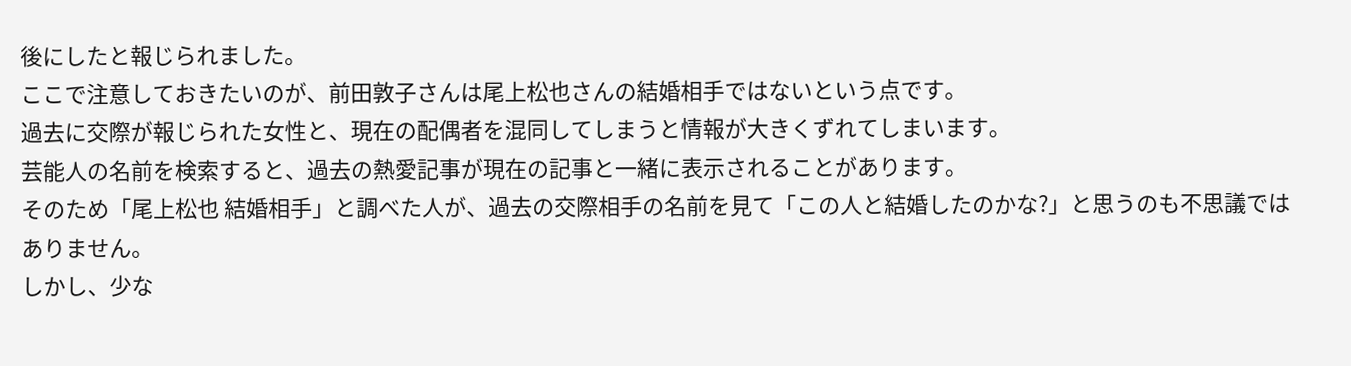後にしたと報じられました。
ここで注意しておきたいのが、前田敦子さんは尾上松也さんの結婚相手ではないという点です。
過去に交際が報じられた女性と、現在の配偶者を混同してしまうと情報が大きくずれてしまいます。
芸能人の名前を検索すると、過去の熱愛記事が現在の記事と一緒に表示されることがあります。
そのため「尾上松也 結婚相手」と調べた人が、過去の交際相手の名前を見て「この人と結婚したのかな?」と思うのも不思議ではありません。
しかし、少な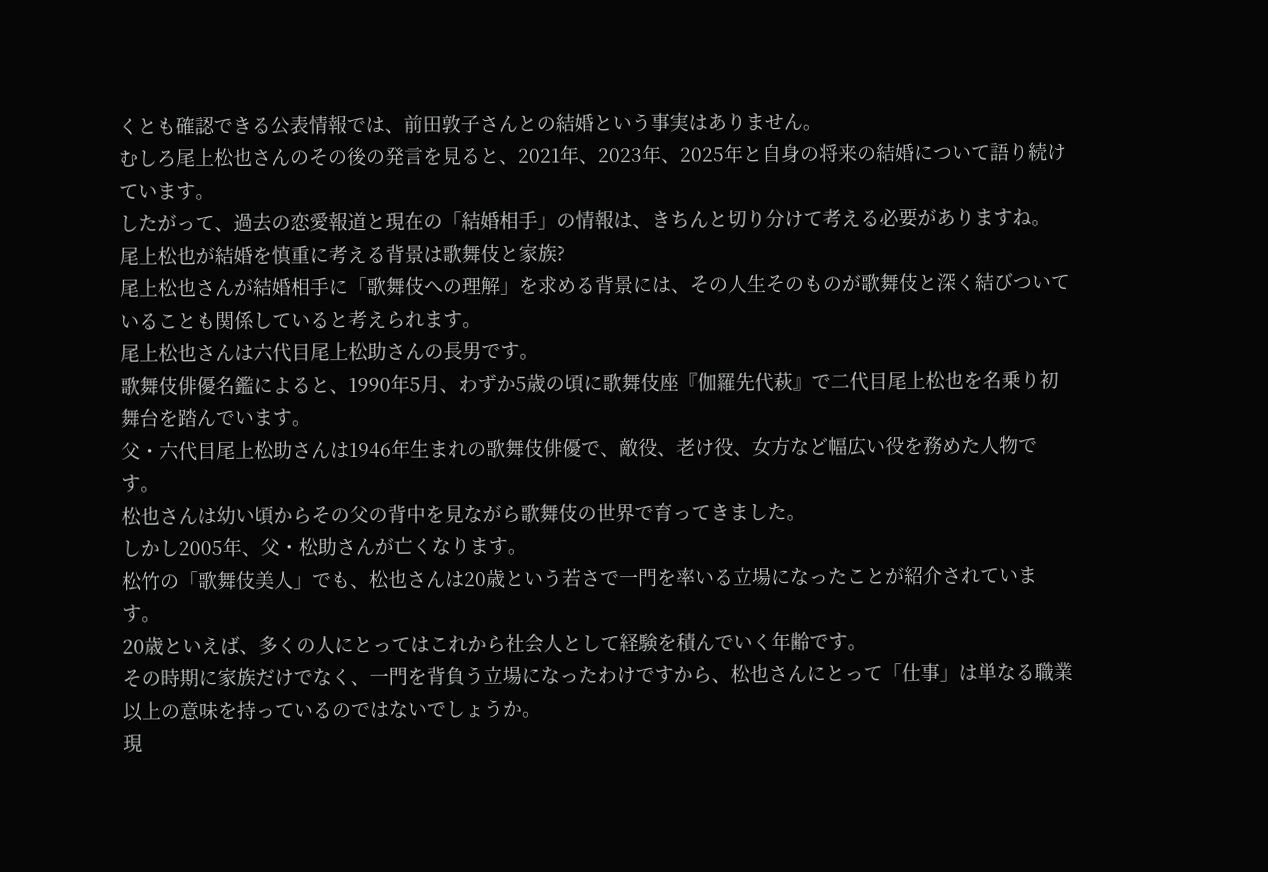くとも確認できる公表情報では、前田敦子さんとの結婚という事実はありません。
むしろ尾上松也さんのその後の発言を見ると、2021年、2023年、2025年と自身の将来の結婚について語り続けています。
したがって、過去の恋愛報道と現在の「結婚相手」の情報は、きちんと切り分けて考える必要がありますね。
尾上松也が結婚を慎重に考える背景は歌舞伎と家族?
尾上松也さんが結婚相手に「歌舞伎への理解」を求める背景には、その人生そのものが歌舞伎と深く結びついていることも関係していると考えられます。
尾上松也さんは六代目尾上松助さんの長男です。
歌舞伎俳優名鑑によると、1990年5月、わずか5歳の頃に歌舞伎座『伽羅先代萩』で二代目尾上松也を名乗り初舞台を踏んでいます。
父・六代目尾上松助さんは1946年生まれの歌舞伎俳優で、敵役、老け役、女方など幅広い役を務めた人物です。
松也さんは幼い頃からその父の背中を見ながら歌舞伎の世界で育ってきました。
しかし2005年、父・松助さんが亡くなります。
松竹の「歌舞伎美人」でも、松也さんは20歳という若さで一門を率いる立場になったことが紹介されています。
20歳といえば、多くの人にとってはこれから社会人として経験を積んでいく年齢です。
その時期に家族だけでなく、一門を背負う立場になったわけですから、松也さんにとって「仕事」は単なる職業以上の意味を持っているのではないでしょうか。
現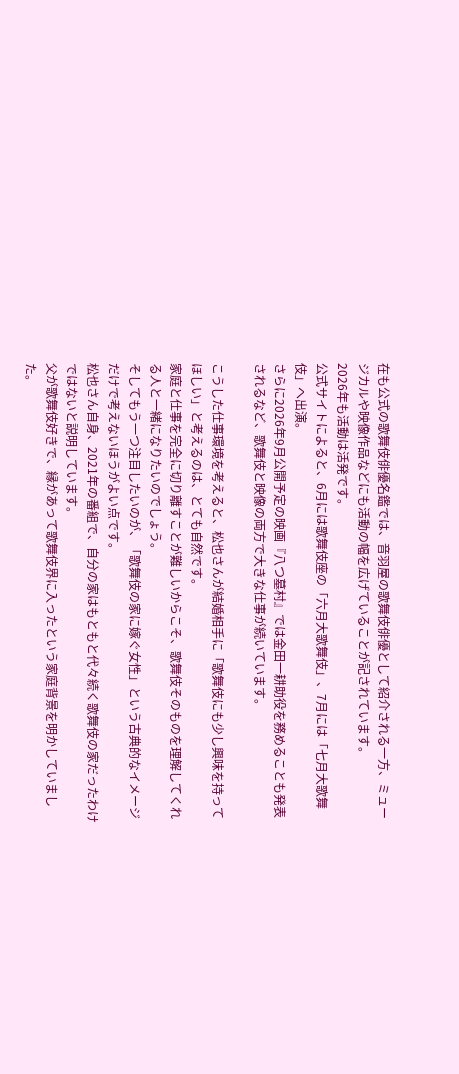在も公式の歌舞伎俳優名鑑では、音羽屋の歌舞伎俳優として紹介される一方、ミュージカルや映像作品などにも活動の幅を広げていることが記されています。
2026年も活動は活発です。
公式サイトによると、6月には歌舞伎座の「六月大歌舞伎」、7月には「七月大歌舞伎」へ出演。
さらに2026年9月公開予定の映画『八つ墓村』では金田一耕助役を務めることも発表されるなど、歌舞伎と映像の両方で大きな仕事が続いています。

こうした仕事環境を考えると、松也さんが結婚相手に「歌舞伎にも少し興味を持ってほしい」と考えるのは、とても自然です。
家庭と仕事を完全に切り離すことが難しいからこそ、歌舞伎そのものを理解してくれる人と一緒になりたいのでしょう。
そしてもう一つ注目したいのが、「歌舞伎の家に嫁ぐ女性」という古典的なイメージだけで考えないほうがよい点です。
松也さん自身、2021年の番組で、自分の家はもともと代々続く歌舞伎の家だったわけではないと説明しています。
父が歌舞伎好きで、縁があって歌舞伎界に入ったという家庭背景を明かしていました。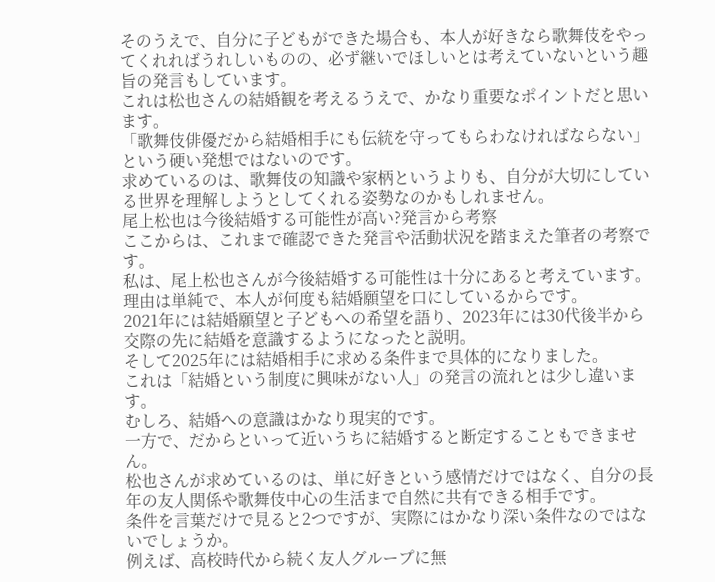そのうえで、自分に子どもができた場合も、本人が好きなら歌舞伎をやってくれればうれしいものの、必ず継いでほしいとは考えていないという趣旨の発言もしています。
これは松也さんの結婚観を考えるうえで、かなり重要なポイントだと思います。
「歌舞伎俳優だから結婚相手にも伝統を守ってもらわなければならない」という硬い発想ではないのです。
求めているのは、歌舞伎の知識や家柄というよりも、自分が大切にしている世界を理解しようとしてくれる姿勢なのかもしれません。
尾上松也は今後結婚する可能性が高い?発言から考察
ここからは、これまで確認できた発言や活動状況を踏まえた筆者の考察です。
私は、尾上松也さんが今後結婚する可能性は十分にあると考えています。
理由は単純で、本人が何度も結婚願望を口にしているからです。
2021年には結婚願望と子どもへの希望を語り、2023年には30代後半から交際の先に結婚を意識するようになったと説明。
そして2025年には結婚相手に求める条件まで具体的になりました。
これは「結婚という制度に興味がない人」の発言の流れとは少し違います。
むしろ、結婚への意識はかなり現実的です。
一方で、だからといって近いうちに結婚すると断定することもできません。
松也さんが求めているのは、単に好きという感情だけではなく、自分の長年の友人関係や歌舞伎中心の生活まで自然に共有できる相手です。
条件を言葉だけで見ると2つですが、実際にはかなり深い条件なのではないでしょうか。
例えば、高校時代から続く友人グループに無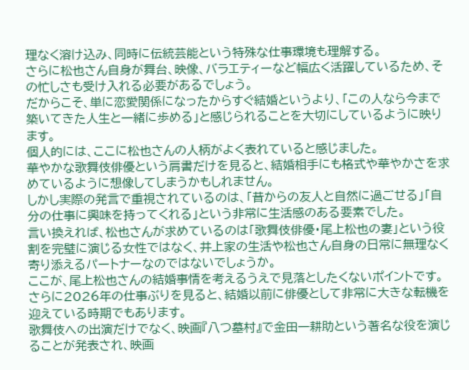理なく溶け込み、同時に伝統芸能という特殊な仕事環境も理解する。
さらに松也さん自身が舞台、映像、バラエティーなど幅広く活躍しているため、その忙しさも受け入れる必要があるでしょう。
だからこそ、単に恋愛関係になったからすぐ結婚というより、「この人なら今まで築いてきた人生と一緒に歩める」と感じられることを大切にしているように映ります。
個人的には、ここに松也さんの人柄がよく表れていると感じました。
華やかな歌舞伎俳優という肩書だけを見ると、結婚相手にも格式や華やかさを求めているように想像してしまうかもしれません。
しかし実際の発言で重視されているのは、「昔からの友人と自然に過ごせる」「自分の仕事に興味を持ってくれる」という非常に生活感のある要素でした。
言い換えれば、松也さんが求めているのは「歌舞伎俳優・尾上松也の妻」という役割を完璧に演じる女性ではなく、井上家の生活や松也さん自身の日常に無理なく寄り添えるパートナーなのではないでしょうか。
ここが、尾上松也さんの結婚事情を考えるうえで見落としたくないポイントです。
さらに2026年の仕事ぶりを見ると、結婚以前に俳優として非常に大きな転機を迎えている時期でもあります。
歌舞伎への出演だけでなく、映画『八つ墓村』で金田一耕助という著名な役を演じることが発表され、映画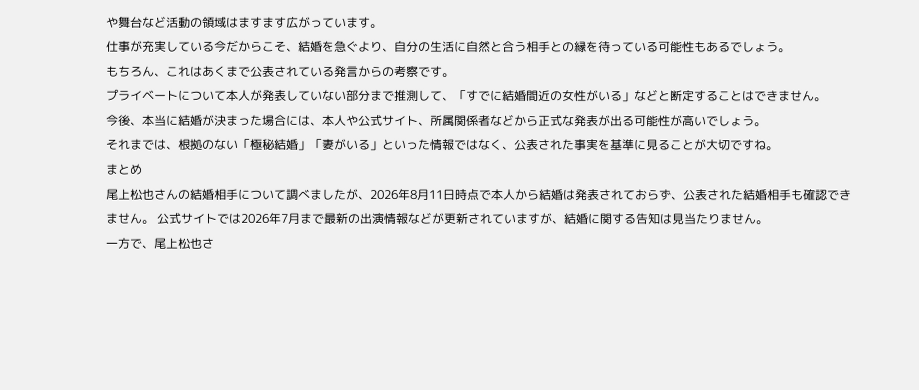や舞台など活動の領域はますます広がっています。
仕事が充実している今だからこそ、結婚を急ぐより、自分の生活に自然と合う相手との縁を待っている可能性もあるでしょう。
もちろん、これはあくまで公表されている発言からの考察です。
プライベートについて本人が発表していない部分まで推測して、「すでに結婚間近の女性がいる」などと断定することはできません。
今後、本当に結婚が決まった場合には、本人や公式サイト、所属関係者などから正式な発表が出る可能性が高いでしょう。
それまでは、根拠のない「極秘結婚」「妻がいる」といった情報ではなく、公表された事実を基準に見ることが大切ですね。
まとめ
尾上松也さんの結婚相手について調べましたが、2026年8月11日時点で本人から結婚は発表されておらず、公表された結婚相手も確認できません。 公式サイトでは2026年7月まで最新の出演情報などが更新されていますが、結婚に関する告知は見当たりません。
一方で、尾上松也さ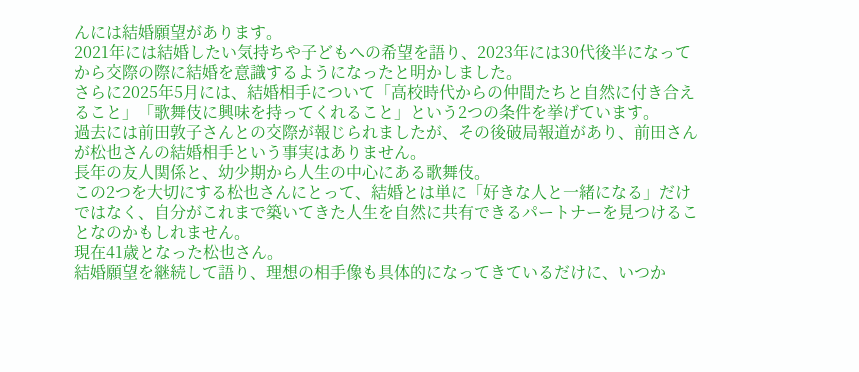んには結婚願望があります。
2021年には結婚したい気持ちや子どもへの希望を語り、2023年には30代後半になってから交際の際に結婚を意識するようになったと明かしました。
さらに2025年5月には、結婚相手について「高校時代からの仲間たちと自然に付き合えること」「歌舞伎に興味を持ってくれること」という2つの条件を挙げています。
過去には前田敦子さんとの交際が報じられましたが、その後破局報道があり、前田さんが松也さんの結婚相手という事実はありません。
長年の友人関係と、幼少期から人生の中心にある歌舞伎。
この2つを大切にする松也さんにとって、結婚とは単に「好きな人と一緒になる」だけではなく、自分がこれまで築いてきた人生を自然に共有できるパートナーを見つけることなのかもしれません。
現在41歳となった松也さん。
結婚願望を継続して語り、理想の相手像も具体的になってきているだけに、いつか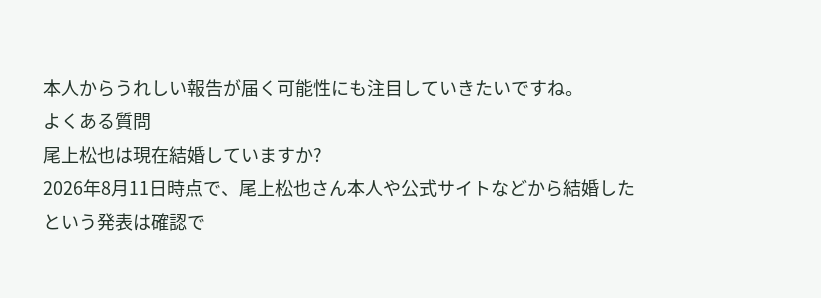本人からうれしい報告が届く可能性にも注目していきたいですね。
よくある質問
尾上松也は現在結婚していますか?
2026年8月11日時点で、尾上松也さん本人や公式サイトなどから結婚したという発表は確認で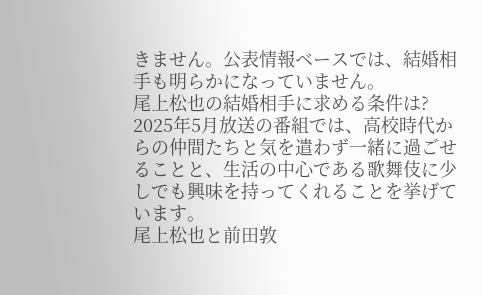きません。公表情報ベースでは、結婚相手も明らかになっていません。
尾上松也の結婚相手に求める条件は?
2025年5月放送の番組では、高校時代からの仲間たちと気を遣わず一緒に過ごせることと、生活の中心である歌舞伎に少しでも興味を持ってくれることを挙げています。
尾上松也と前田敦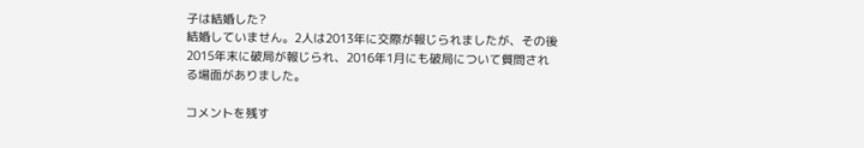子は結婚した?
結婚していません。2人は2013年に交際が報じられましたが、その後2015年末に破局が報じられ、2016年1月にも破局について質問される場面がありました。

コメントを残す